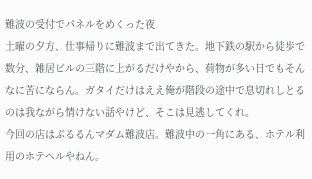難波の受付でパネルをめくった夜
土曜の夕方、仕事帰りに難波まで出てきた。地下鉄の駅から徒歩で数分、雑居ビルの三階に上がるだけやから、荷物が多い日でもそんなに苦にならん。ガタイだけはええ俺が階段の途中で息切れしとるのは我ながら情けない話やけど、そこは見逃してくれ。
今回の店はぷるるんマダム難波店。難波中の一角にある、ホテル利用のホテヘルやねん。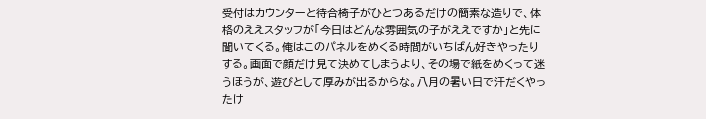受付はカウンターと待合椅子がひとつあるだけの簡素な造りで、体格のええスタッフが「今日はどんな雰囲気の子がええですか」と先に聞いてくる。俺はこのパネルをめくる時間がいちばん好きやったりする。画面で顔だけ見て決めてしまうより、その場で紙をめくって迷うほうが、遊びとして厚みが出るからな。八月の暑い日で汗だくやったけ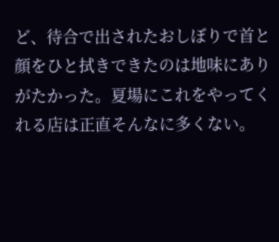ど、待合で出されたおしぼりで首と顔をひと拭きできたのは地味にありがたかった。夏場にこれをやってくれる店は正直そんなに多くない。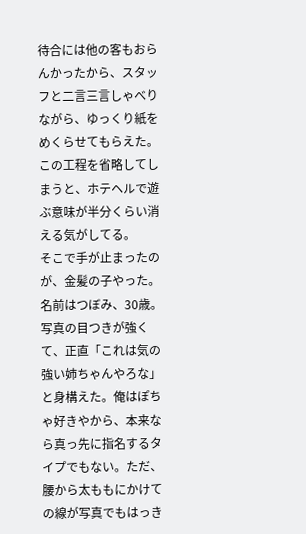待合には他の客もおらんかったから、スタッフと二言三言しゃべりながら、ゆっくり紙をめくらせてもらえた。この工程を省略してしまうと、ホテヘルで遊ぶ意味が半分くらい消える気がしてる。
そこで手が止まったのが、金髪の子やった。名前はつぼみ、30歳。
写真の目つきが強くて、正直「これは気の強い姉ちゃんやろな」と身構えた。俺はぽちゃ好きやから、本来なら真っ先に指名するタイプでもない。ただ、腰から太ももにかけての線が写真でもはっき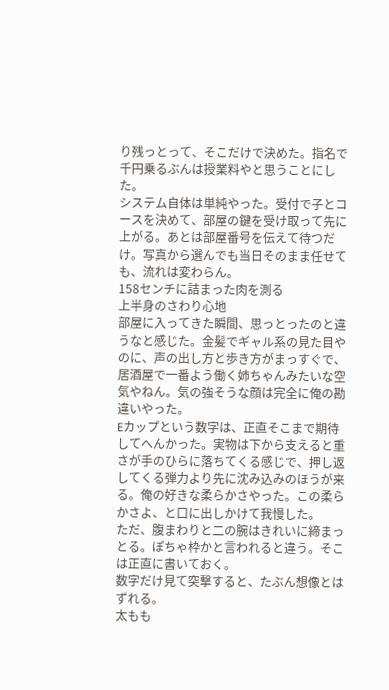り残っとって、そこだけで決めた。指名で千円乗るぶんは授業料やと思うことにした。
システム自体は単純やった。受付で子とコースを決めて、部屋の鍵を受け取って先に上がる。あとは部屋番号を伝えて待つだけ。写真から選んでも当日そのまま任せても、流れは変わらん。
158センチに詰まった肉を測る
上半身のさわり心地
部屋に入ってきた瞬間、思っとったのと違うなと感じた。金髪でギャル系の見た目やのに、声の出し方と歩き方がまっすぐで、居酒屋で一番よう働く姉ちゃんみたいな空気やねん。気の強そうな顔は完全に俺の勘違いやった。
Eカップという数字は、正直そこまで期待してへんかった。実物は下から支えると重さが手のひらに落ちてくる感じで、押し返してくる弾力より先に沈み込みのほうが来る。俺の好きな柔らかさやった。この柔らかさよ、と口に出しかけて我慢した。
ただ、腹まわりと二の腕はきれいに締まっとる。ぽちゃ枠かと言われると違う。そこは正直に書いておく。
数字だけ見て突撃すると、たぶん想像とはずれる。
太もも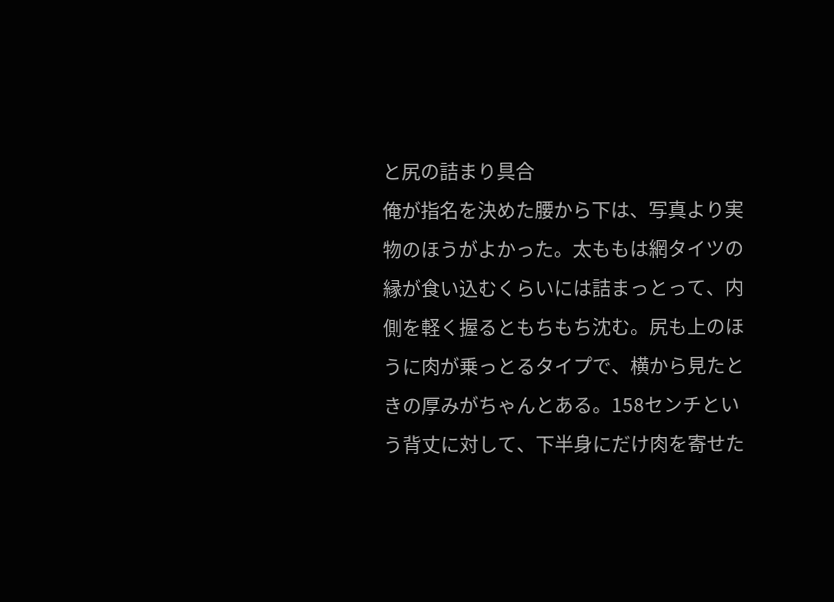と尻の詰まり具合
俺が指名を決めた腰から下は、写真より実物のほうがよかった。太ももは網タイツの縁が食い込むくらいには詰まっとって、内側を軽く握るともちもち沈む。尻も上のほうに肉が乗っとるタイプで、横から見たときの厚みがちゃんとある。158センチという背丈に対して、下半身にだけ肉を寄せた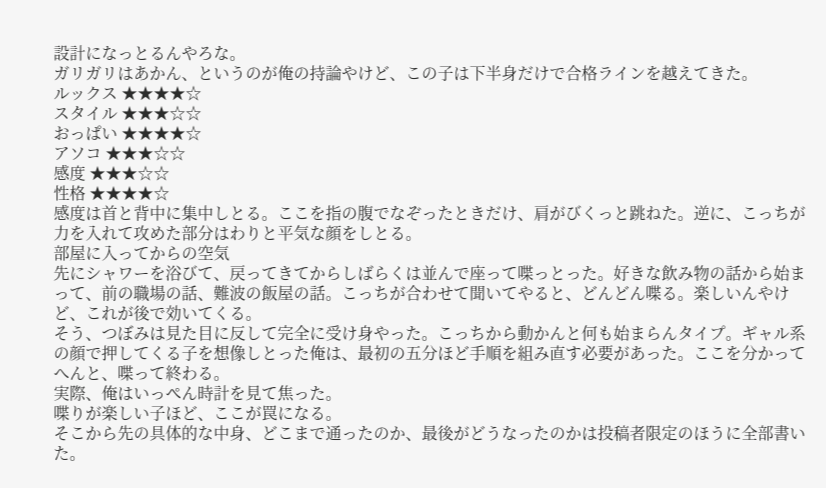設計になっとるんやろな。
ガリガリはあかん、というのが俺の持論やけど、この子は下半身だけで合格ラインを越えてきた。
ルックス ★★★★☆
スタイル ★★★☆☆
おっぱい ★★★★☆
アソコ ★★★☆☆
感度 ★★★☆☆
性格 ★★★★☆
感度は首と背中に集中しとる。ここを指の腹でなぞったときだけ、肩がびくっと跳ねた。逆に、こっちが力を入れて攻めた部分はわりと平気な顔をしとる。
部屋に入ってからの空気
先にシャワーを浴びて、戻ってきてからしばらくは並んで座って喋っとった。好きな飲み物の話から始まって、前の職場の話、難波の飯屋の話。こっちが合わせて聞いてやると、どんどん喋る。楽しいんやけど、これが後で効いてくる。
そう、つぼみは見た目に反して完全に受け身やった。こっちから動かんと何も始まらんタイプ。ギャル系の顔で押してくる子を想像しとった俺は、最初の五分ほど手順を組み直す必要があった。ここを分かってへんと、喋って終わる。
実際、俺はいっぺん時計を見て焦った。
喋りが楽しい子ほど、ここが罠になる。
そこから先の具体的な中身、どこまで通ったのか、最後がどうなったのかは投稿者限定のほうに全部書いた。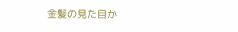金髪の見た目か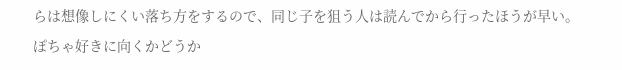らは想像しにくい落ち方をするので、同じ子を狙う人は読んでから行ったほうが早い。
ぽちゃ好きに向くかどうか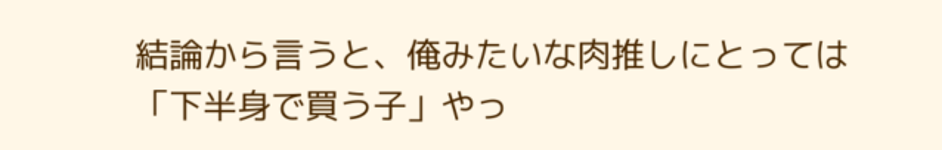結論から言うと、俺みたいな肉推しにとっては「下半身で買う子」やっ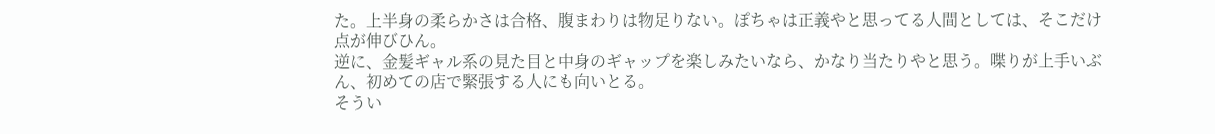た。上半身の柔らかさは合格、腹まわりは物足りない。ぽちゃは正義やと思ってる人間としては、そこだけ点が伸びひん。
逆に、金髪ギャル系の見た目と中身のギャップを楽しみたいなら、かなり当たりやと思う。喋りが上手いぶん、初めての店で緊張する人にも向いとる。
そうい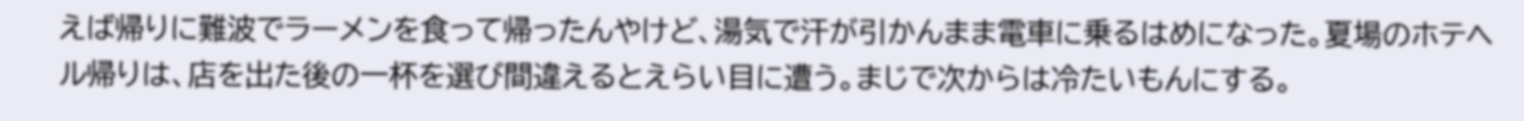えば帰りに難波でラーメンを食って帰ったんやけど、湯気で汗が引かんまま電車に乗るはめになった。夏場のホテヘル帰りは、店を出た後の一杯を選び間違えるとえらい目に遭う。まじで次からは冷たいもんにする。